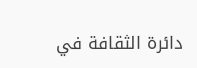دائرة الثقافة في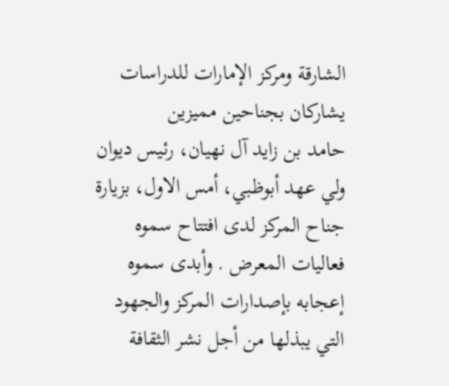الشارقة ومركز الإمارات للدراسات يشاركان بجناحين مميزين
حامد بن زايد آل نهيان، رئيس ديوان ولي عهد أبوظبي، أمس الاول، بزيارة جناح المركز لدى افتتاح سموه فعاليات المعرض . وأبدى سموه إعجابه بإصدارات المركز والجهود التي يبذلها من أجل نشر الثقافة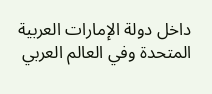داخل دولة الإمارات العربية المتحدة وفي العالم العربي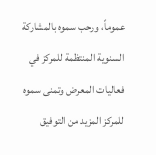عموماً، ورحب سموه بالمشاركة السنوية المنتظمة للمركز في فعاليات المعرض وتمنى سموه للمركز المزيد من التوفيق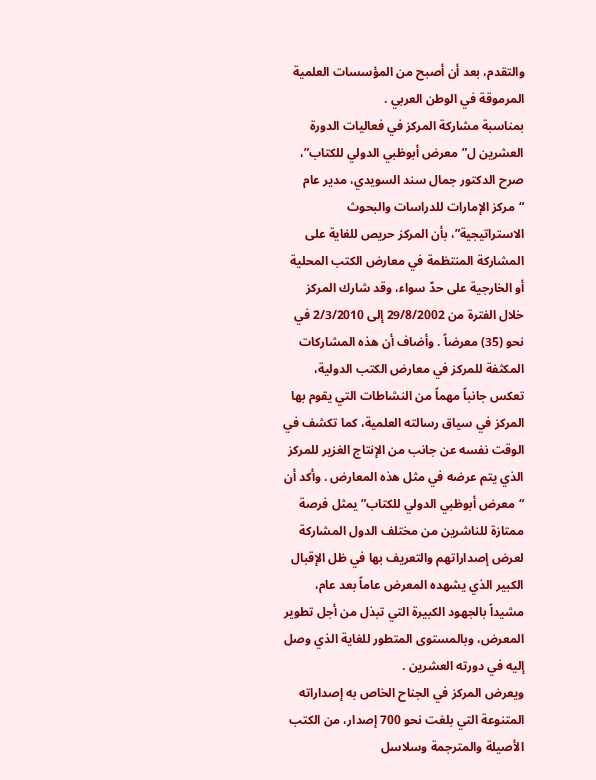والتقدم، بعد أن أصبح من المؤسسات العلمية المرموقة في الوطن العربي .
بمناسبة مشاركة المركز في فعاليات الدورة العشرين ل”معرض أبوظبي الدولي للكتاب”، صرح الدكتور جمال سند السويدي، مدير عام “مركز الإمارات للدراسات والبحوث الاستراتيجية”، بأن المركز حريص للغاية على المشاركة المنتظمة في معارض الكتب المحلية أو الخارجية على حدّ سواء، وقد شارك المركز خلال الفترة من 29/8/2002 إلى 2/3/2010 في نحو (35) معرضاً . وأضاف أن هذه المشاركات المكثفة للمركز في معارض الكتب الدولية، تعكس جانباً مهماً من النشاطات التي يقوم بها المركز في سياق رسالته العلمية، كما تكشف في الوقت نفسه عن جانب من الإنتاج الغزير للمركز الذي يتم عرضه في مثل هذه المعارض . وأكد أن “معرض أبوظبي الدولي للكتاب” يمثل فرصة ممتازة للناشرين من مختلف الدول المشاركة لعرض إصداراتهم والتعريف بها في ظل الإقبال الكبير الذي يشهده المعرض عاماً بعد عام، مشيداً بالجهود الكبيرة التي تبذل من أجل تطوير المعرض، وبالمستوى المتطور للغاية الذي وصل إليه في دورته العشرين .
ويعرض المركز في الجناح الخاص به إصداراته المتنوعة التي بلغت نحو 700 إصدار، من الكتب الأصيلة والمترجمة وسلاسل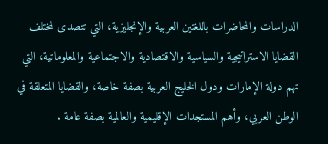الدراسات والمحاضرات باللغتين العربية والإنجليزية، التي تتصدى لمختلف القضايا الاستراتيجية والسياسية والاقتصادية والاجتماعية والمعلوماتية، التي تهم دولة الإمارات ودول الخليج العربية بصفة خاصة، والقضايا المتعلقة في الوطن العربي، وأهم المستجدات الإقليمية والعالمية بصفة عامة .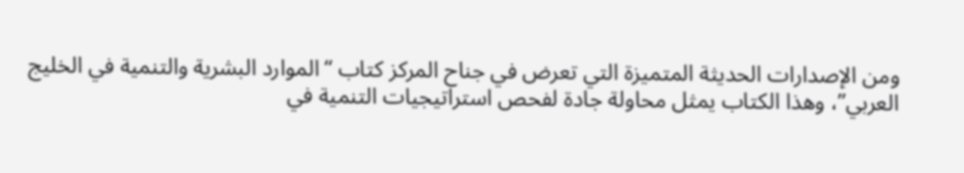ومن الإصدارات الحديثة المتميزة التي تعرض في جناح المركز كتاب “الموارد البشرية والتنمية في الخليج العربي”، وهذا الكتاب يمثل محاولة جادة لفحص استراتيجيات التنمية في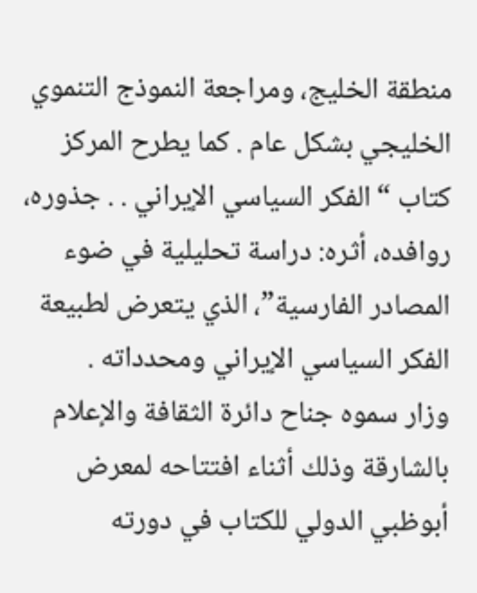منطقة الخليج، ومراجعة النموذج التنموي الخليجي بشكل عام . كما يطرح المركز كتاب “الفكر السياسي الإيراني . . جذوره، روافده، أثره: دراسة تحليلية في ضوء المصادر الفارسية”، الذي يتعرض لطبيعة الفكر السياسي الإيراني ومحدداته .
وزار سموه جناح دائرة الثقافة والإعلام بالشارقة وذلك أثناء افتتاحه لمعرض أبوظبي الدولي للكتاب في دورته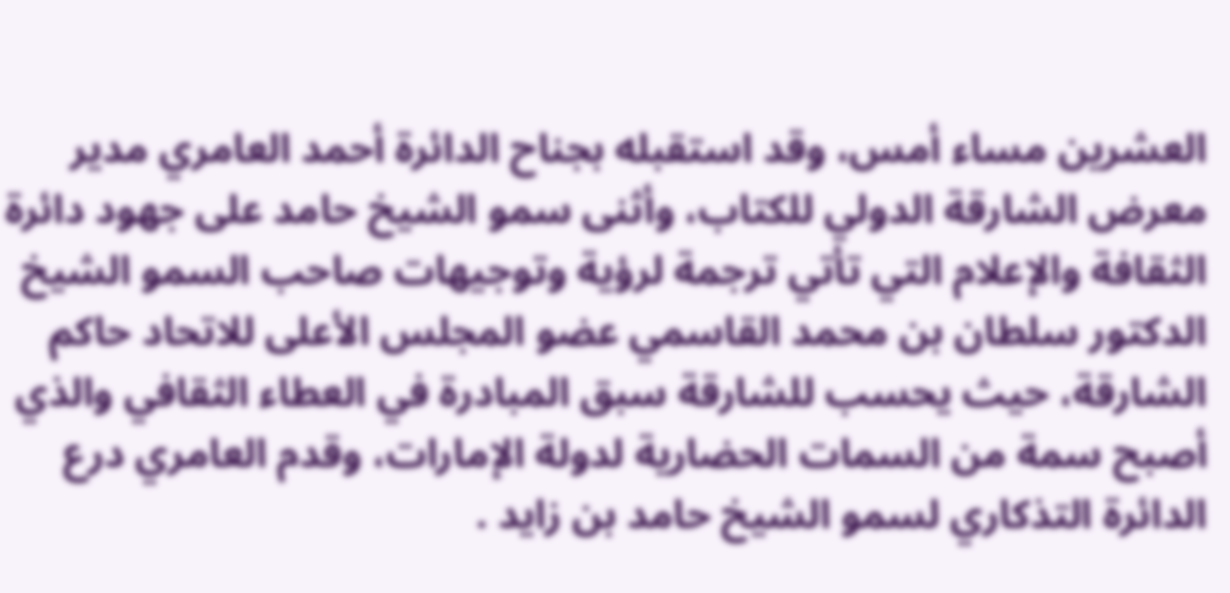العشرين مساء أمس، وقد استقبله بجناح الدائرة أحمد العامري مدير معرض الشارقة الدولي للكتاب، وأثنى سمو الشيخ حامد على جهود دائرة الثقافة والإعلام التي تأتي ترجمة لرؤية وتوجيهات صاحب السمو الشيخ الدكتور سلطان بن محمد القاسمي عضو المجلس الأعلى للاتحاد حاكم الشارقة، حيث يحسب للشارقة سبق المبادرة في العطاء الثقافي والذي أصبح سمة من السمات الحضارية لدولة الإمارات، وقدم العامري درع الدائرة التذكاري لسمو الشيخ حامد بن زايد .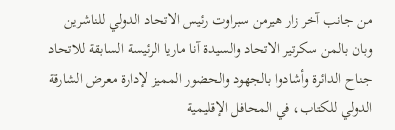من جانب آخر زار هيرمن سبراوت رئيس الاتحاد الدولي للناشرين وبان بالمن سكرتير الاتحاد والسيدة آنا ماريا الرئيسة السابقة للاتحاد جناح الدائرة وأشادوا بالجهود والحضور المميز لإدارة معرض الشارقة الدولي للكتاب، في المحافل الإقليمية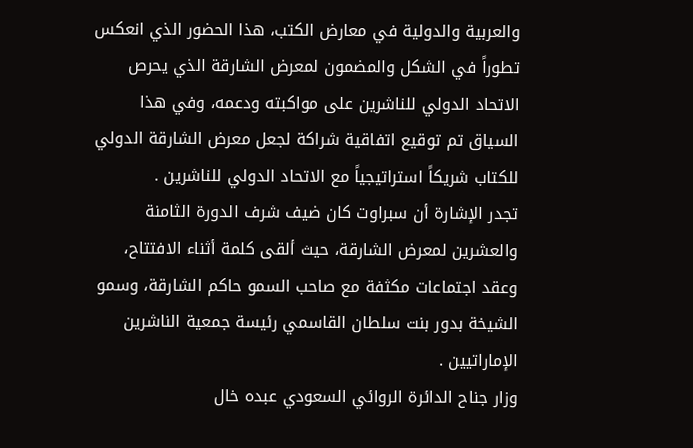والعربية والدولية في معارض الكتب، هذا الحضور الذي انعكس تطوراً في الشكل والمضمون لمعرض الشارقة الذي يحرص الاتحاد الدولي للناشرين على مواكبته ودعمه، وفي هذا السياق تم توقيع اتفاقية شراكة لجعل معرض الشارقة الدولي للكتاب شريكاً استراتيجياً مع الاتحاد الدولي للناشرين .
تجدر الإشارة أن سبراوت كان ضيف شرف الدورة الثامنة والعشرين لمعرض الشارقة، حيث ألقى كلمة أثناء الافتتاح، وعقد اجتماعات مكثفة مع صاحب السمو حاكم الشارقة، وسمو الشيخة بدور بنت سلطان القاسمي رئيسة جمعية الناشرين الإماراتيين .
وزار جناح الدائرة الروائي السعودي عبده خال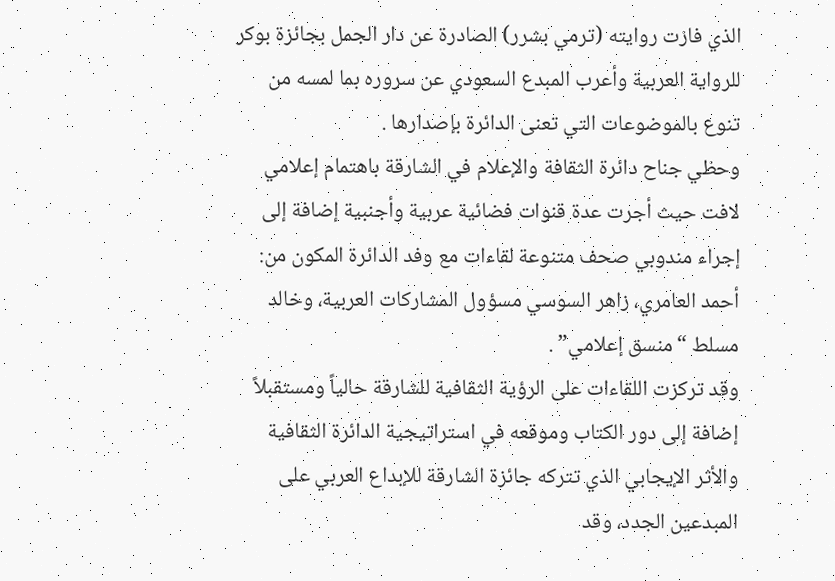الذي فازت روايته (ترمي بشرر) الصادرة عن دار الجمل بجائزة بوكر للرواية العربية وأعرب المبدع السعودي عن سروره بما لمسه من تنوع بالموضوعات التي تعنى الدائرة بإصدارها .
وحظي جناح دائرة الثقافة والإعلام في الشارقة باهتمام إعلامي لافت حيث أجرت عدة قنوات فضائية عربية وأجنبية إضافة إلى إجراء مندوبي صحف متنوعة لقاءات مع وفد الدائرة المكون من: أحمد العامري، زاهر السوسي مسؤول المشاركات العربية، وخالد مسلط “منسق إعلامي” .
وقد تركزت اللقاءات على الرؤية الثقافية للشارقة حالياً ومستقبلاً إضافة إلى دور الكتاب وموقعه في استراتيجية الدائرة الثقافية والأثر الإيجابي الذي تتركه جائزة الشارقة للإبداع العربي على المبدعين الجدد، وقد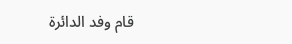قام وفد الدائرة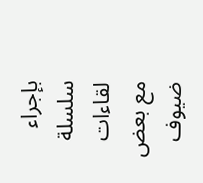بإجراء سلسلة لقاءات مع بعض ضيوف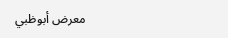معرض أبوظبي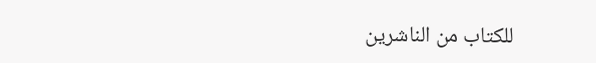للكتاب من الناشرين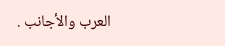العرب والأجانب .